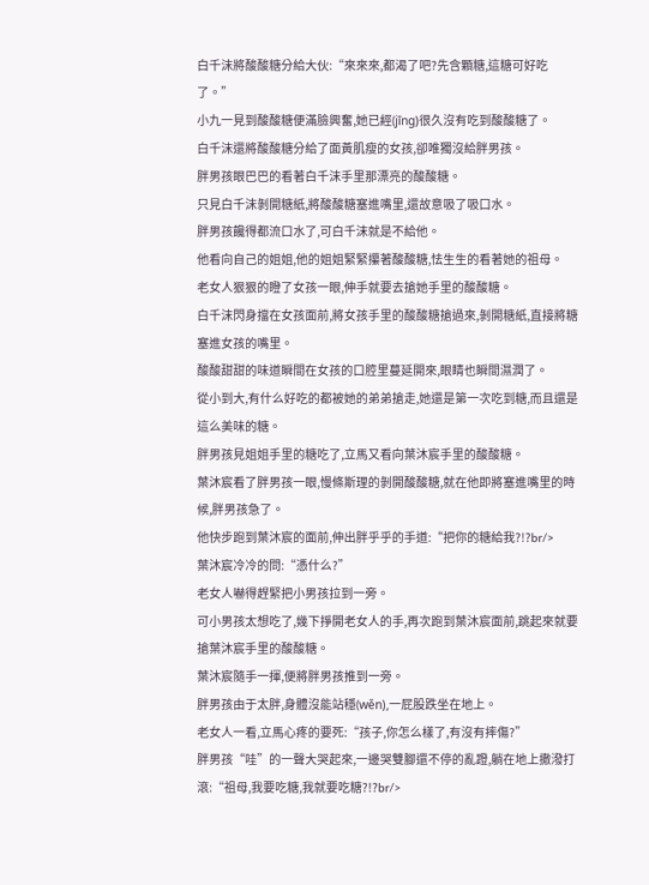白千沫將酸酸糖分給大伙:“來來來,都渴了吧?先含顆糖,這糖可好吃了。”
小九一見到酸酸糖便滿臉興奮,她已經(jīng)很久沒有吃到酸酸糖了。
白千沫還將酸酸糖分給了面黃肌瘦的女孩,卻唯獨沒給胖男孩。
胖男孩眼巴巴的看著白千沫手里那漂亮的酸酸糖。
只見白千沫剝開糖紙,將酸酸糖塞進嘴里,還故意吸了吸口水。
胖男孩饞得都流口水了,可白千沫就是不給他。
他看向自己的姐姐,他的姐姐緊緊攥著酸酸糖,怯生生的看著她的祖母。
老女人狠狠的瞪了女孩一眼,伸手就要去搶她手里的酸酸糖。
白千沫閃身擋在女孩面前,將女孩手里的酸酸糖搶過來,剝開糖紙,直接將糖塞進女孩的嘴里。
酸酸甜甜的味道瞬間在女孩的口腔里蔓延開來,眼睛也瞬間濕潤了。
從小到大,有什么好吃的都被她的弟弟搶走,她還是第一次吃到糖,而且還是這么美味的糖。
胖男孩見姐姐手里的糖吃了,立馬又看向葉沐宸手里的酸酸糖。
葉沐宸看了胖男孩一眼,慢條斯理的剝開酸酸糖,就在他即將塞進嘴里的時候,胖男孩急了。
他快步跑到葉沐宸的面前,伸出胖乎乎的手道:“把你的糖給我?!?br/>
葉沐宸冷冷的問:“憑什么?”
老女人嚇得趕緊把小男孩拉到一旁。
可小男孩太想吃了,幾下掙開老女人的手,再次跑到葉沐宸面前,跳起來就要搶葉沐宸手里的酸酸糖。
葉沐宸隨手一揮,便將胖男孩推到一旁。
胖男孩由于太胖,身體沒能站穩(wěn),一屁股跌坐在地上。
老女人一看,立馬心疼的要死:“孩子,你怎么樣了,有沒有摔傷?”
胖男孩“哇”的一聲大哭起來,一邊哭雙腳還不停的亂蹬,躺在地上撒潑打滾:“祖母,我要吃糖,我就要吃糖?!?br/>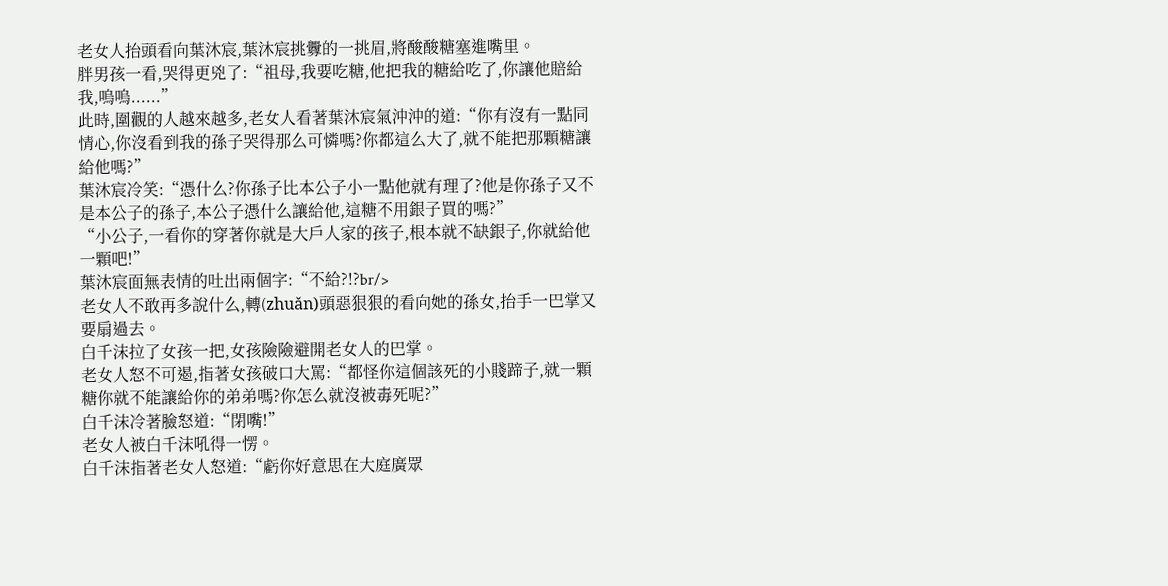老女人抬頭看向葉沐宸,葉沐宸挑釁的一挑眉,將酸酸糖塞進嘴里。
胖男孩一看,哭得更兇了:“祖母,我要吃糖,他把我的糖給吃了,你讓他賠給我,嗚嗚......”
此時,圍觀的人越來越多,老女人看著葉沐宸氣沖沖的道:“你有沒有一點同情心,你沒看到我的孫子哭得那么可憐嗎?你都這么大了,就不能把那顆糖讓給他嗎?”
葉沐宸冷笑:“憑什么?你孫子比本公子小一點他就有理了?他是你孫子又不是本公子的孫子,本公子憑什么讓給他,這糖不用銀子買的嗎?”
“小公子,一看你的穿著你就是大戶人家的孩子,根本就不缺銀子,你就給他一顆吧!”
葉沐宸面無表情的吐出兩個字:“不給?!?br/>
老女人不敢再多說什么,轉(zhuǎn)頭惡狠狠的看向她的孫女,抬手一巴掌又要扇過去。
白千沫拉了女孩一把,女孩險險避開老女人的巴掌。
老女人怒不可遏,指著女孩破口大罵:“都怪你這個該死的小賤蹄子,就一顆糖你就不能讓給你的弟弟嗎?你怎么就沒被毒死呢?”
白千沫冷著臉怒道:“閉嘴!”
老女人被白千沫吼得一愣。
白千沫指著老女人怒道:“虧你好意思在大庭廣眾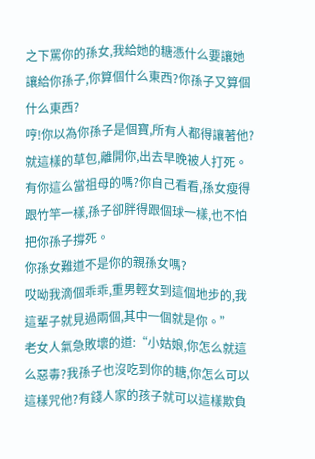之下罵你的孫女,我給她的糖憑什么要讓她讓給你孫子,你算個什么東西?你孫子又算個什么東西?
哼!你以為你孫子是個寶,所有人都得讓著他?
就這樣的草包,離開你,出去早晚被人打死。
有你這么當祖母的嗎?你自己看看,孫女瘦得跟竹竿一樣,孫子卻胖得跟個球一樣,也不怕把你孫子撐死。
你孫女難道不是你的親孫女嗎?
哎呦我滴個乖乖,重男輕女到這個地步的,我這輩子就見過兩個,其中一個就是你。”
老女人氣急敗壞的道:“小姑娘,你怎么就這么惡毒?我孫子也沒吃到你的糖,你怎么可以這樣咒他?有錢人家的孩子就可以這樣欺負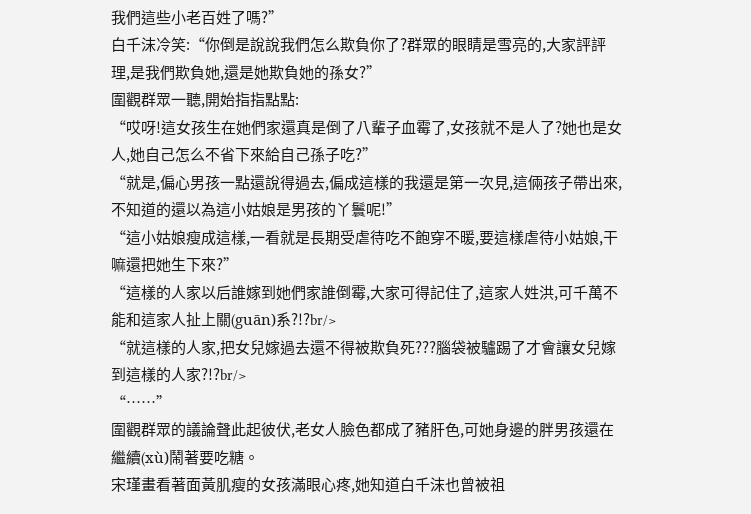我們這些小老百姓了嗎?”
白千沫冷笑:“你倒是說說我們怎么欺負你了?群眾的眼睛是雪亮的,大家評評理,是我們欺負她,還是她欺負她的孫女?”
圍觀群眾一聽,開始指指點點:
“哎呀!這女孩生在她們家還真是倒了八輩子血霉了,女孩就不是人了?她也是女人,她自己怎么不省下來給自己孫子吃?”
“就是,偏心男孩一點還說得過去,偏成這樣的我還是第一次見,這倆孩子帶出來,不知道的還以為這小姑娘是男孩的丫鬟呢!”
“這小姑娘瘦成這樣,一看就是長期受虐待吃不飽穿不暖,要這樣虐待小姑娘,干嘛還把她生下來?”
“這樣的人家以后誰嫁到她們家誰倒霉,大家可得記住了,這家人姓洪,可千萬不能和這家人扯上關(guān)系?!?br/>
“就這樣的人家,把女兒嫁過去還不得被欺負死???腦袋被驢踢了才會讓女兒嫁到這樣的人家?!?br/>
“……”
圍觀群眾的議論聲此起彼伏,老女人臉色都成了豬肝色,可她身邊的胖男孩還在繼續(xù)鬧著要吃糖。
宋瑾畫看著面黃肌瘦的女孩滿眼心疼,她知道白千沫也曾被祖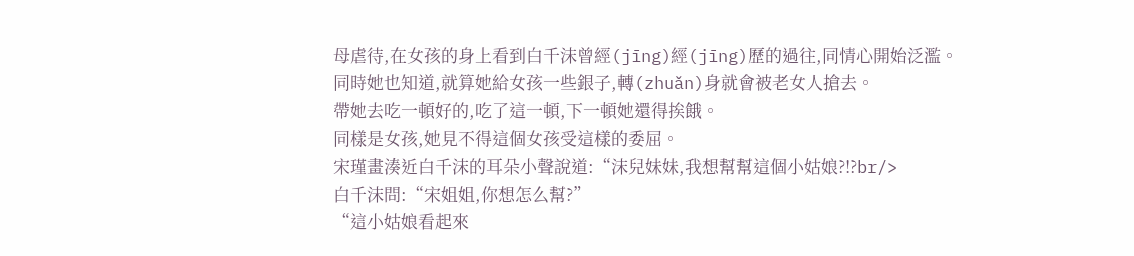母虐待,在女孩的身上看到白千沫曾經(jīng)經(jīng)歷的過往,同情心開始泛濫。
同時她也知道,就算她給女孩一些銀子,轉(zhuǎn)身就會被老女人搶去。
帶她去吃一頓好的,吃了這一頓,下一頓她還得挨餓。
同樣是女孩,她見不得這個女孩受這樣的委屈。
宋瑾畫湊近白千沫的耳朵小聲說道:“沫兒妹妹,我想幫幫這個小姑娘?!?br/>
白千沫問:“宋姐姐,你想怎么幫?”
“這小姑娘看起來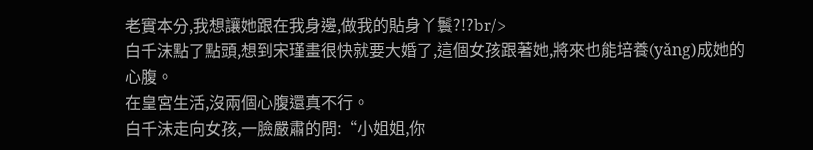老實本分,我想讓她跟在我身邊,做我的貼身丫鬟?!?br/>
白千沫點了點頭,想到宋瑾畫很快就要大婚了,這個女孩跟著她,將來也能培養(yǎng)成她的心腹。
在皇宮生活,沒兩個心腹還真不行。
白千沫走向女孩,一臉嚴肅的問:“小姐姐,你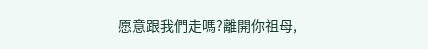愿意跟我們走嗎?離開你祖母,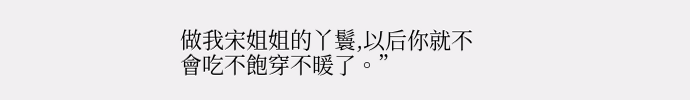做我宋姐姐的丫鬟,以后你就不會吃不飽穿不暖了。”